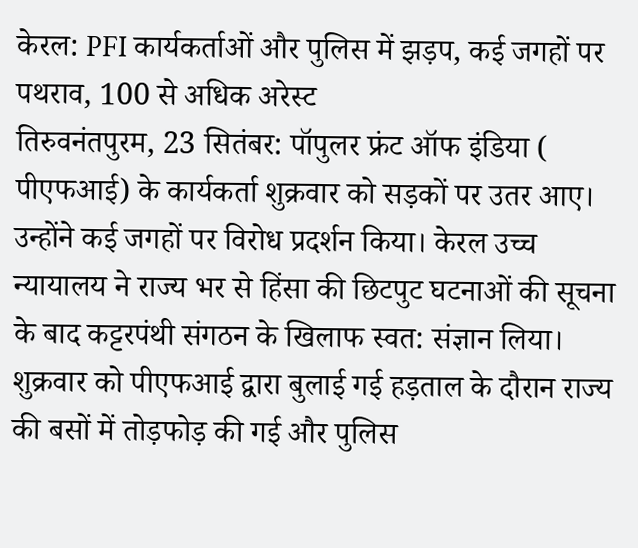केरल: PFI कार्यकर्ताओं और पुलिस में झड़प, कई जगहों पर पथराव, 100 से अधिक अरेस्ट
तिरुवनंतपुरम, 23 सितंबर: पॉपुलर फ्रंट ऑफ इंडिया ( पीएफआई) के कार्यकर्ता शुक्रवार को सड़कों पर उतर आए। उन्होंने कई जगहों पर विरोध प्रदर्शन किया। केरल उच्च न्यायालय ने राज्य भर से हिंसा की छिटपुट घटनाओं की सूचना के बाद कट्टरपंथी संगठन के खिलाफ स्वत: संज्ञान लिया। शुक्रवार को पीएफआई द्वारा बुलाई गई हड़ताल के दौरान राज्य की बसों में तोड़फोड़ की गई और पुलिस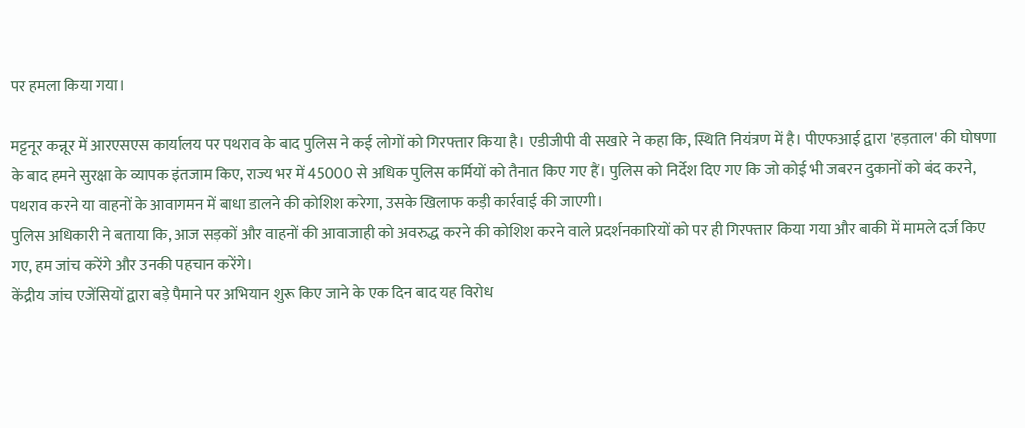पर हमला किया गया।

मट्टनूर कन्नूर में आरएसएस कार्यालय पर पथराव के बाद पुलिस ने कई लोगों को गिरफ्तार किया है। एडीजीपी वी सखारे ने कहा कि, स्थिति नियंत्रण में है। पीएफआई द्वारा 'हड़ताल' की घोषणा के बाद हमने सुरक्षा के व्यापक इंतजाम किए, राज्य भर में 45000 से अधिक पुलिस कर्मियों को तैनात किए गए हैं। पुलिस को निर्देश दिए गए कि जो कोई भी जबरन दुकानों को बंद करने, पथराव करने या वाहनों के आवागमन में बाधा डालने की कोशिश करेगा, उसके खिलाफ कड़ी कार्रवाई की जाएगी।
पुलिस अधिकारी ने बताया कि, आज सड़कों और वाहनों की आवाजाही को अवरुद्ध करने की कोशिश करने वाले प्रदर्शनकारियों को पर ही गिरफ्तार किया गया और बाकी में मामले दर्ज किए गए, हम जांच करेंगे और उनकी पहचान करेंगे।
केंद्रीय जांच एजेंसियों द्वारा बड़े पैमाने पर अभियान शुरू किए जाने के एक दिन बाद यह विरोध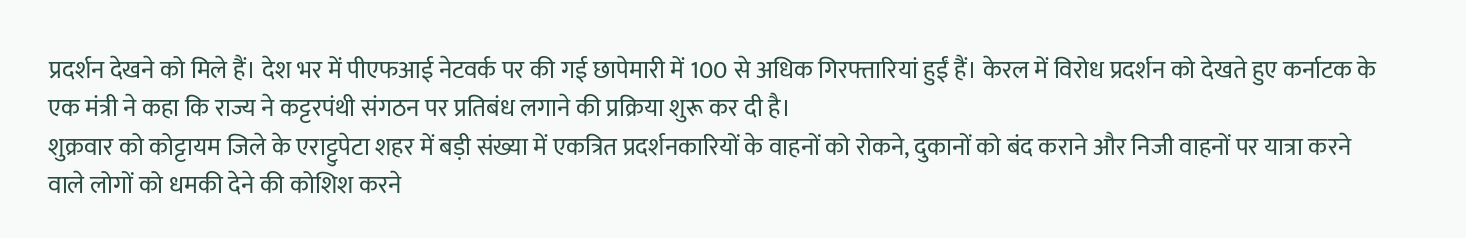प्रदर्शन देखने को मिले हैं। देश भर में पीएफआई नेटवर्क पर की गई छापेमारी में 100 से अधिक गिरफ्तारियां हुईं हैं। केरल में विरोध प्रदर्शन को देखते हुए कर्नाटक के एक मंत्री ने कहा कि राज्य ने कट्टरपंथी संगठन पर प्रतिबंध लगाने की प्रक्रिया शुरू कर दी है।
शुक्रवार को कोट्टायम जिले के एराट्टुपेटा शहर में बड़ी संख्या में एकत्रित प्रदर्शनकारियों के वाहनों को रोकने, दुकानों को बंद कराने और निजी वाहनों पर यात्रा करने वाले लोगों को धमकी देने की कोशिश करने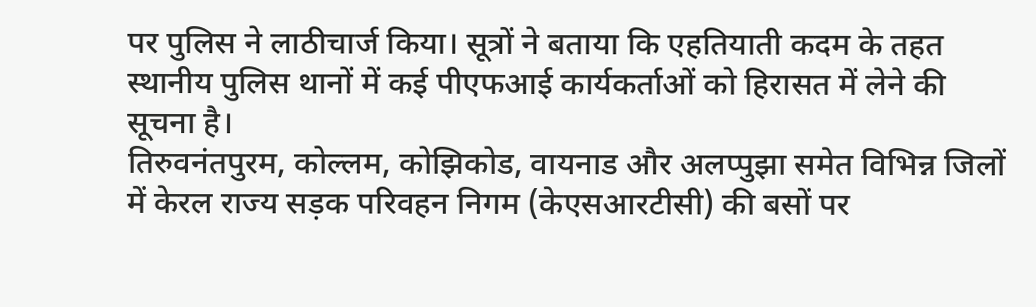पर पुलिस ने लाठीचार्ज किया। सूत्रों ने बताया कि एहतियाती कदम के तहत स्थानीय पुलिस थानों में कई पीएफआई कार्यकर्ताओं को हिरासत में लेने की सूचना है।
तिरुवनंतपुरम, कोल्लम, कोझिकोड, वायनाड और अलप्पुझा समेत विभिन्न जिलों में केरल राज्य सड़क परिवहन निगम (केएसआरटीसी) की बसों पर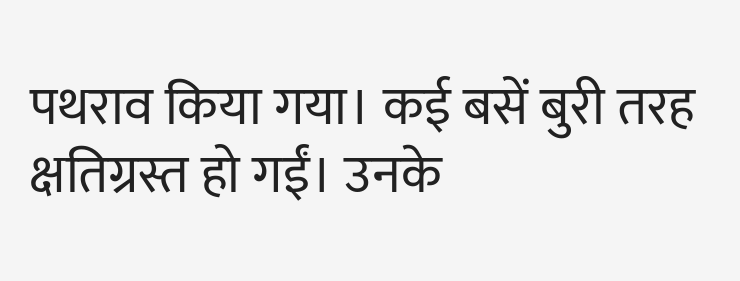पथराव किया गया। कई बसें बुरी तरह क्षतिग्रस्त हो गईं। उनके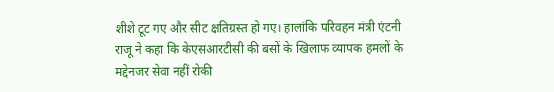शीशे टूट गए और सीट क्षतिग्रस्त हो गए। हालांकि परिवहन मंत्री एंटनी राजू ने कहा कि केएसआरटीसी की बसों के खिलाफ व्यापक हमलों के मद्देनजर सेवा नहीं रोकी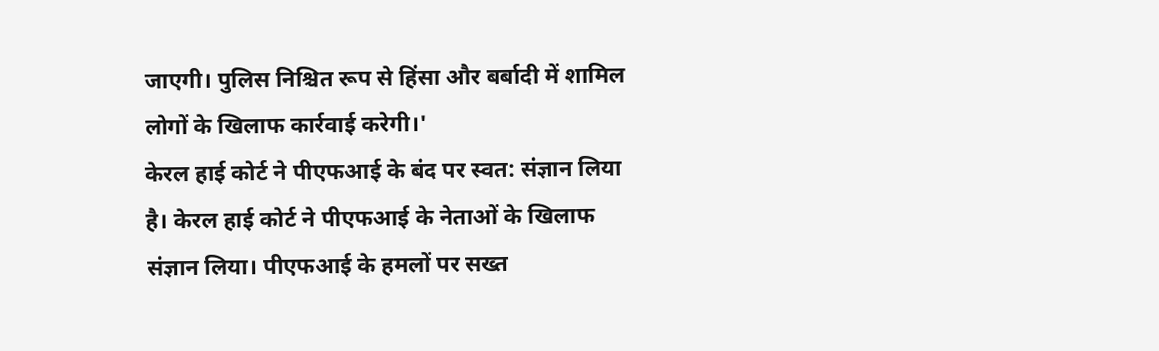जाएगी। पुलिस निश्चित रूप से हिंसा और बर्बादी में शामिल लोगों के खिलाफ कार्रवाई करेगी।'
केरल हाई कोर्ट ने पीएफआई के बंद पर स्वत: संज्ञान लिया है। केरल हाई कोर्ट ने पीएफआई के नेताओं के खिलाफ संज्ञान लिया। पीएफआई के हमलों पर सख्त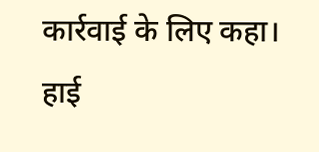कार्रवाई के लिए कहा। हाई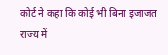कोर्ट ने कहा कि कोई भी बिना इजाजत राज्य में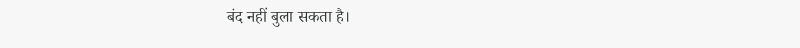बंद नहीं बुला सकता है।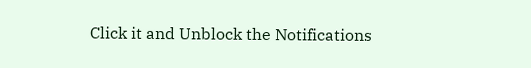Click it and Unblock the Notifications